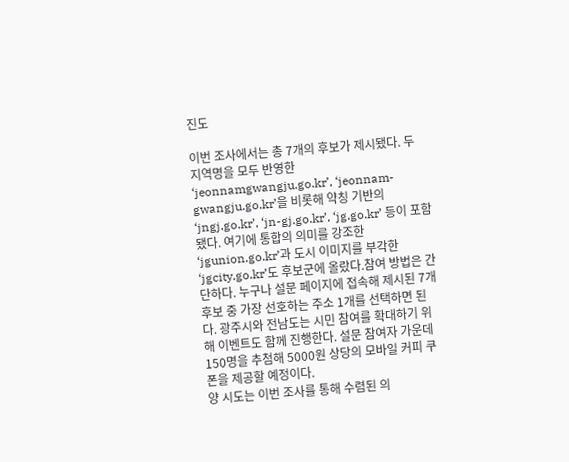진도

이번 조사에서는 총 7개의 후보가 제시됐다. 두 지역명을 모두 반영한 ‘jeonnamgwangju.go.kr’, ‘jeonnam-gwangju.go.kr’을 비롯해 약칭 기반의 ‘jngj.go.kr’, ‘jn-gj.go.kr’, ‘jg.go.kr’ 등이 포함됐다. 여기에 통합의 의미를 강조한 ‘jgunion.go.kr’과 도시 이미지를 부각한 ‘jgcity.go.kr’도 후보군에 올랐다.참여 방법은 간단하다. 누구나 설문 페이지에 접속해 제시된 7개 후보 중 가장 선호하는 주소 1개를 선택하면 된다. 광주시와 전남도는 시민 참여를 확대하기 위해 이벤트도 함께 진행한다. 설문 참여자 가운데 150명을 추첨해 5000원 상당의 모바일 커피 쿠폰을 제공할 예정이다.
양 시도는 이번 조사를 통해 수렴된 의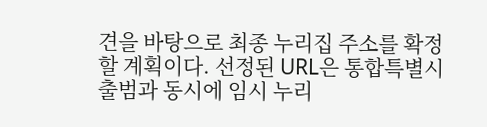견을 바탕으로 최종 누리집 주소를 확정할 계획이다. 선정된 URL은 통합특별시 출범과 동시에 임시 누리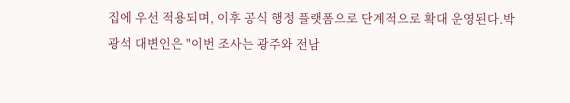집에 우선 적용되며, 이후 공식 행정 플랫폼으로 단계적으로 확대 운영된다.박광석 대변인은 "이번 조사는 광주와 전남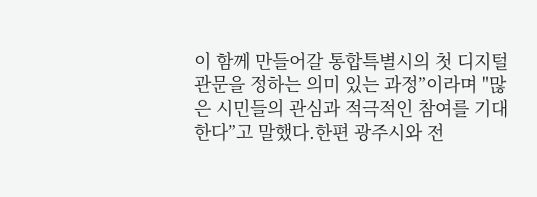이 함께 만들어갈 통합특별시의 첫 디지털 관문을 정하는 의미 있는 과정”이라며 "많은 시민들의 관심과 적극적인 참여를 기대한다”고 말했다.한편 광주시와 전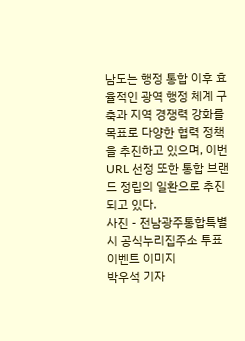남도는 행정 통합 이후 효율적인 광역 행정 체계 구축과 지역 경쟁력 강화를 목표로 다양한 협력 정책을 추진하고 있으며, 이번 URL 선정 또한 통합 브랜드 정립의 일환으로 추진되고 있다.
사진 - 전남광주통합특별시 공식누리집주소 투표 이벤트 이미지
박우석 기자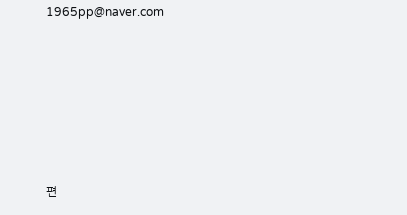1965pp@naver.com






편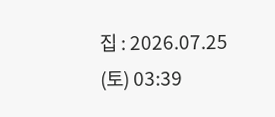집 : 2026.07.25 (토) 03:39